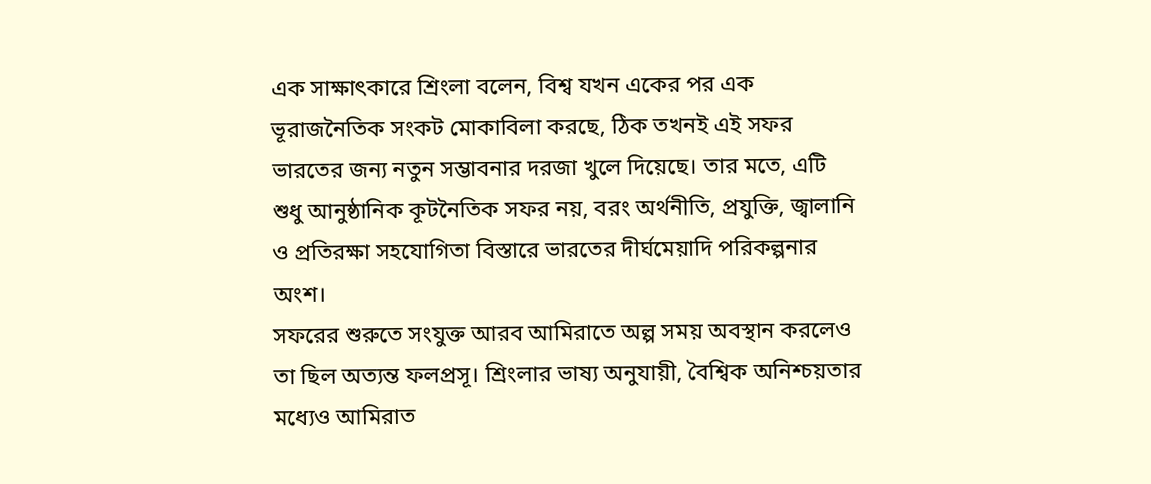এক সাক্ষাৎকারে শ্রিংলা বলেন, বিশ্ব যখন একের পর এক ভূরাজনৈতিক সংকট মোকাবিলা করছে, ঠিক তখনই এই সফর ভারতের জন্য নতুন সম্ভাবনার দরজা খুলে দিয়েছে। তার মতে, এটি শুধু আনুষ্ঠানিক কূটনৈতিক সফর নয়, বরং অর্থনীতি, প্রযুক্তি, জ্বালানি ও প্রতিরক্ষা সহযোগিতা বিস্তারে ভারতের দীর্ঘমেয়াদি পরিকল্পনার অংশ।
সফরের শুরুতে সংযুক্ত আরব আমিরাতে অল্প সময় অবস্থান করলেও তা ছিল অত্যন্ত ফলপ্রসূ। শ্রিংলার ভাষ্য অনুযায়ী, বৈশ্বিক অনিশ্চয়তার মধ্যেও আমিরাত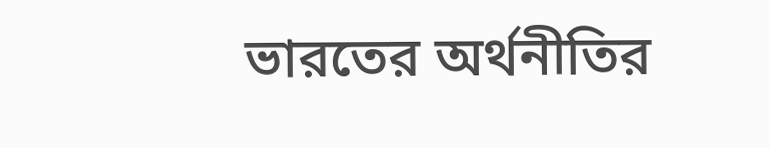ভারতের অর্থনীতির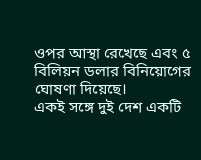ওপর আস্থা রেখেছে এবং ৫ বিলিয়ন ডলার বিনিয়োগের ঘোষণা দিয়েছে।
একই সঙ্গে দুই দেশ একটি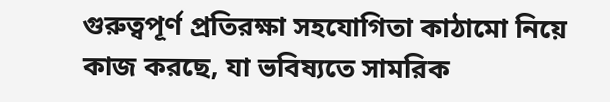গুরুত্বপূর্ণ প্রতিরক্ষা সহযোগিতা কাঠামো নিয়ে কাজ করছে, যা ভবিষ্যতে সামরিক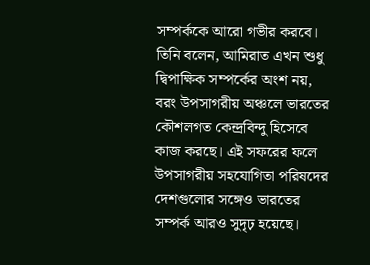সম্পর্ককে আরো গভীর করবে।
তিনি বলেন, আমিরাত এখন শুধু দ্বিপাক্ষিক সম্পর্কের অংশ নয়, বরং উপসাগরীয় অঞ্চলে ভারতের কৌশলগত কেন্দ্রবিন্দু হিসেবে কাজ করছে। এই সফরের ফলে উপসাগরীয় সহযোগিতা পরিষদের দেশগুলোর সঙ্গেও ভারতের সম্পর্ক আরও সুদৃঢ় হয়েছে।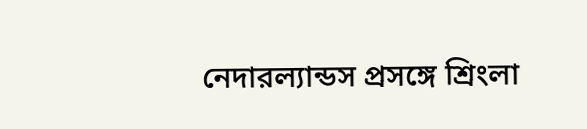নেদারল্যান্ডস প্রসঙ্গে শ্রিংলা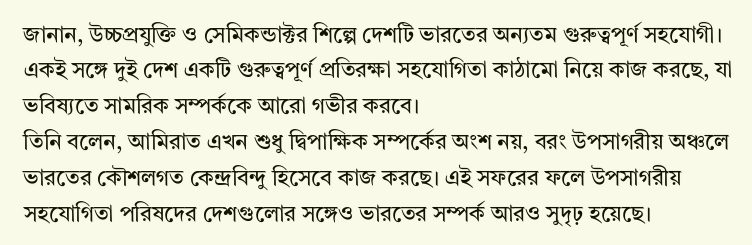জানান, উচ্চপ্রযুক্তি ও সেমিকন্ডাক্টর শিল্পে দেশটি ভারতের অন্যতম গুরুত্বপূর্ণ সহযোগী।
একই সঙ্গে দুই দেশ একটি গুরুত্বপূর্ণ প্রতিরক্ষা সহযোগিতা কাঠামো নিয়ে কাজ করছে, যা ভবিষ্যতে সামরিক সম্পর্ককে আরো গভীর করবে।
তিনি বলেন, আমিরাত এখন শুধু দ্বিপাক্ষিক সম্পর্কের অংশ নয়, বরং উপসাগরীয় অঞ্চলে ভারতের কৌশলগত কেন্দ্রবিন্দু হিসেবে কাজ করছে। এই সফরের ফলে উপসাগরীয় সহযোগিতা পরিষদের দেশগুলোর সঙ্গেও ভারতের সম্পর্ক আরও সুদৃঢ় হয়েছে।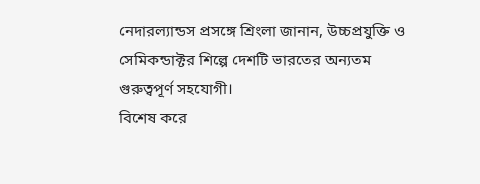নেদারল্যান্ডস প্রসঙ্গে শ্রিংলা জানান, উচ্চপ্রযুক্তি ও সেমিকন্ডাক্টর শিল্পে দেশটি ভারতের অন্যতম গুরুত্বপূর্ণ সহযোগী।
বিশেষ করে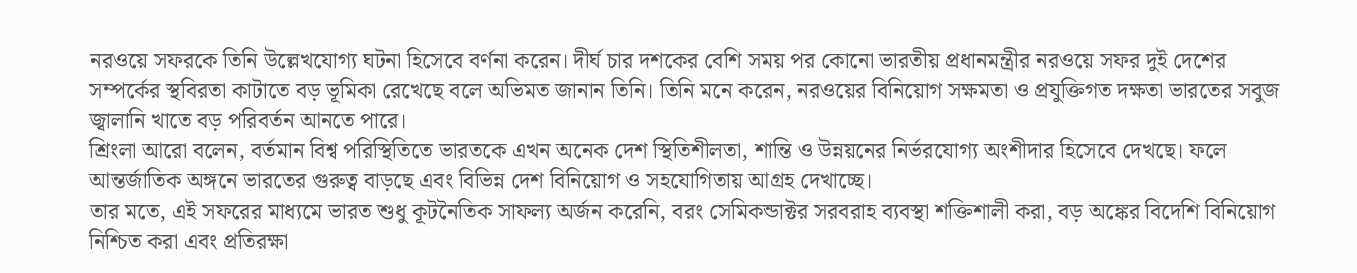নরওয়ে সফরকে তিনি উল্লেখযোগ্য ঘটনা হিসেবে বর্ণনা করেন। দীর্ঘ চার দশকের বেশি সময় পর কোনো ভারতীয় প্রধানমন্ত্রীর নরওয়ে সফর দুই দেশের সম্পর্কের স্থবিরতা কাটাতে বড় ভূমিকা রেখেছে বলে অভিমত জানান তিনি। তিনি মনে করেন, নরওয়ের বিনিয়োগ সক্ষমতা ও প্রযুক্তিগত দক্ষতা ভারতের সবুজ জ্বালানি খাতে বড় পরিবর্তন আনতে পারে।
শ্রিংলা আরো বলেন, বর্তমান বিশ্ব পরিস্থিতিতে ভারতকে এখন অনেক দেশ স্থিতিশীলতা, শান্তি ও উন্নয়নের নির্ভরযোগ্য অংশীদার হিসেবে দেখছে। ফলে আন্তর্জাতিক অঙ্গনে ভারতের গুরুত্ব বাড়ছে এবং বিভিন্ন দেশ বিনিয়োগ ও সহযোগিতায় আগ্রহ দেখাচ্ছে।
তার মতে, এই সফরের মাধ্যমে ভারত শুধু কূটনৈতিক সাফল্য অর্জন করেনি, বরং সেমিকন্ডাক্টর সরবরাহ ব্যবস্থা শক্তিশালী করা, বড় অঙ্কের বিদেশি বিনিয়োগ নিশ্চিত করা এবং প্রতিরক্ষা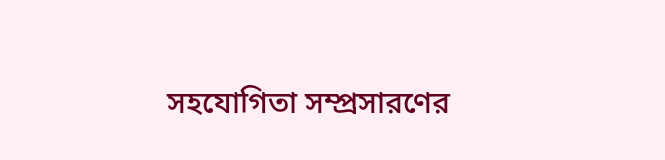সহযোগিতা সম্প্রসারণের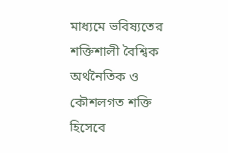মাধ্যমে ভবিষ্যতের শক্তিশালী বৈশ্বিক অর্থনৈতিক ও কৌশলগত শক্তি হিসেবে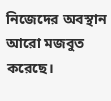নিজেদের অবস্থান আরো মজবুত করেছে।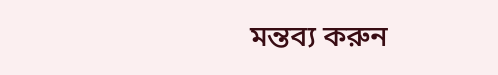মন্তব্য করুন